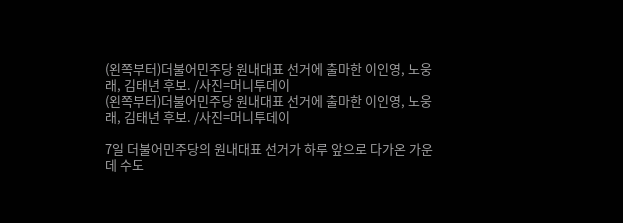(왼쪽부터)더불어민주당 원내대표 선거에 출마한 이인영, 노웅래, 김태년 후보. /사진=머니투데이
(왼쪽부터)더불어민주당 원내대표 선거에 출마한 이인영, 노웅래, 김태년 후보. /사진=머니투데이

7일 더불어민주당의 원내대표 선거가 하루 앞으로 다가온 가운데 수도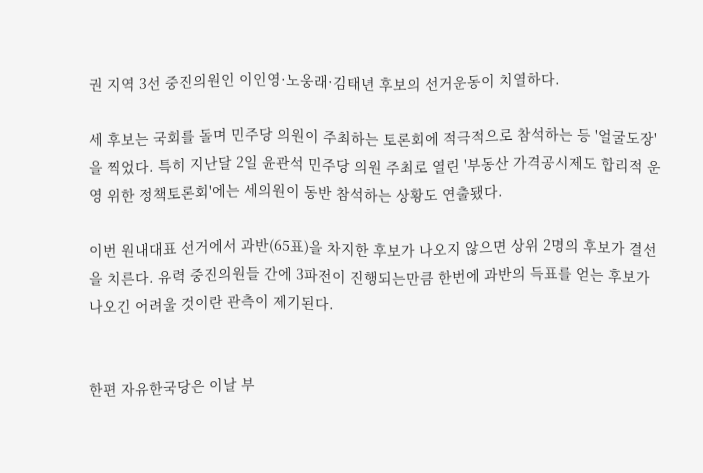권 지역 3선 중진의원인 이인영·노웅래·김태년 후보의 선거운동이 치열하다.

세 후보는 국회를 돌며 민주당 의원이 주최하는 토론회에 적극적으로 참석하는 등 '얼굴도장'을 찍었다. 특히 지난달 2일 윤관석 민주당 의원 주최로 열린 '부동산 가격공시제도 합리적 운영 위한 정책토론회'에는 세의원이 동반 참석하는 상황도 연출됐다.

이번 원내대표 선거에서 과반(65표)을 차지한 후보가 나오지 않으면 상위 2명의 후보가 결선을 치른다. 유력 중진의원들 간에 3파전이 진행되는만큼 한번에 과반의 득표를 얻는 후보가 나오긴 어려울 것이란 관측이 제기된다.


한편 자유한국당은 이날 부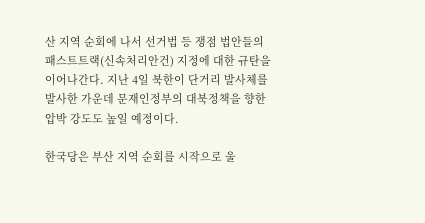산 지역 순회에 나서 선거법 등 쟁점 법안들의 패스트트랙(신속처리안건) 지정에 대한 규탄을 이어나간다. 지난 4일 북한이 단거리 발사체를 발사한 가운데 문재인정부의 대북정책을 향한 압박 강도도 높일 예정이다.

한국당은 부산 지역 순회를 시작으로 울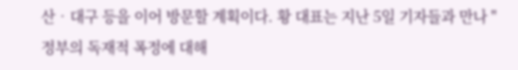산‧대구 등을 이어 방문할 계획이다. 황 대표는 지난 5일 기자들과 만나 "정부의 독재적 폭정에 대해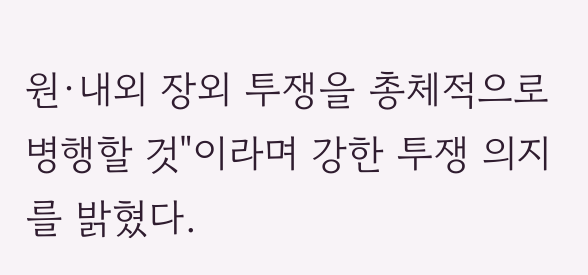원·내외 장외 투쟁을 총체적으로 병행할 것"이라며 강한 투쟁 의지를 밝혔다.